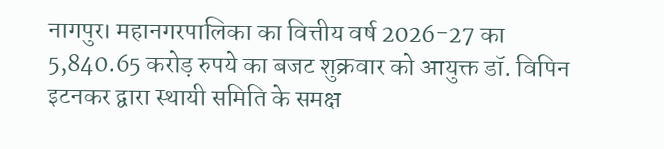नागपुर। महानगरपालिका का वित्तीय वर्ष 2026-27 का 5,840.65 करोड़ रुपये का बजट शुक्रवार को आयुक्त डॉ. विपिन इटनकर द्वारा स्थायी समिति के समक्ष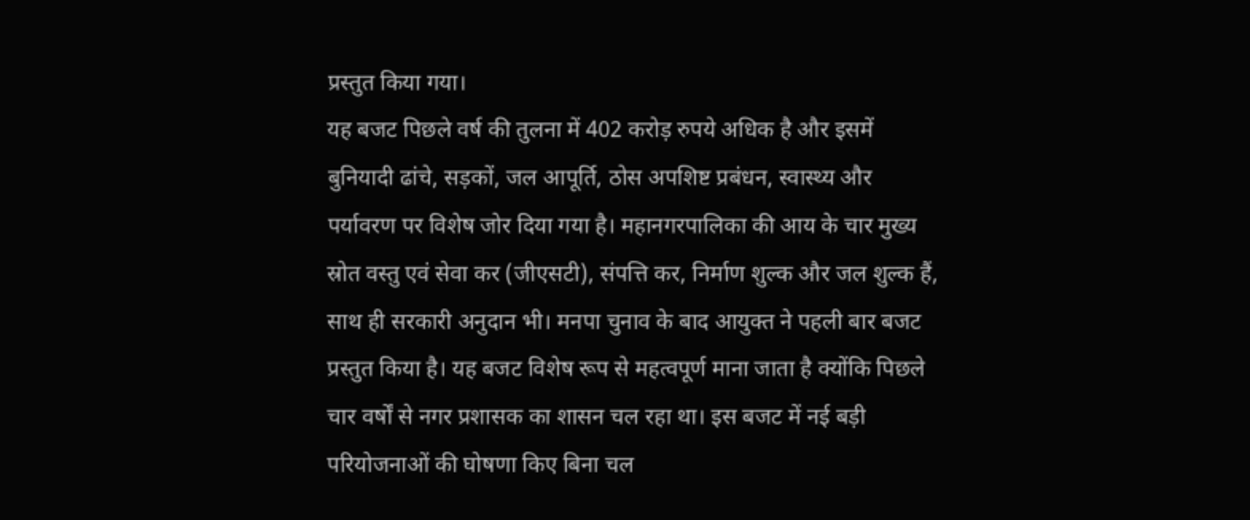प्रस्तुत किया गया।
यह बजट पिछले वर्ष की तुलना में 402 करोड़ रुपये अधिक है और इसमें बुनियादी ढांचे, सड़कों, जल आपूर्ति, ठोस अपशिष्ट प्रबंधन, स्वास्थ्य और पर्यावरण पर विशेष जोर दिया गया है। महानगरपालिका की आय के चार मुख्य स्रोत वस्तु एवं सेवा कर (जीएसटी), संपत्ति कर, निर्माण शुल्क और जल शुल्क हैं, साथ ही सरकारी अनुदान भी। मनपा चुनाव के बाद आयुक्त ने पहली बार बजट प्रस्तुत किया है। यह बजट विशेष रूप से महत्वपूर्ण माना जाता है क्योंकि पिछले चार वर्षों से नगर प्रशासक का शासन चल रहा था। इस बजट में नई बड़ी परियोजनाओं की घोषणा किए बिना चल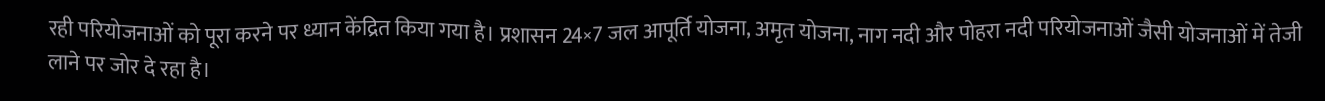रही परियोजनाओं को पूरा करने पर ध्यान केंद्रित किया गया है। प्रशासन 24×7 जल आपूर्ति योजना, अमृत योजना, नाग नदी और पोहरा नदी परियोजनाओं जैसी योजनाओं में तेजी लाने पर जोर दे रहा है।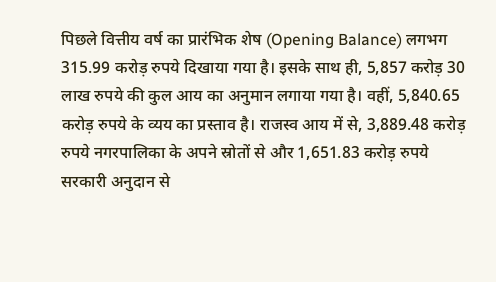पिछले वित्तीय वर्ष का प्रारंभिक शेष (Opening Balance) लगभग 315.99 करोड़ रुपये दिखाया गया है। इसके साथ ही, 5,857 करोड़ 30 लाख रुपये की कुल आय का अनुमान लगाया गया है। वहीं, 5,840.65 करोड़ रुपये के व्यय का प्रस्ताव है। राजस्व आय में से, 3,889.48 करोड़ रुपये नगरपालिका के अपने स्रोतों से और 1,651.83 करोड़ रुपये सरकारी अनुदान से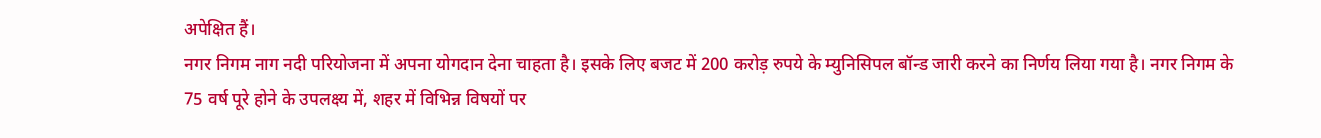अपेक्षित हैं।
नगर निगम नाग नदी परियोजना में अपना योगदान देना चाहता है। इसके लिए बजट में 200 करोड़ रुपये के म्युनिसिपल बॉन्ड जारी करने का निर्णय लिया गया है। नगर निगम के 75 वर्ष पूरे होने के उपलक्ष्य में, शहर में विभिन्न विषयों पर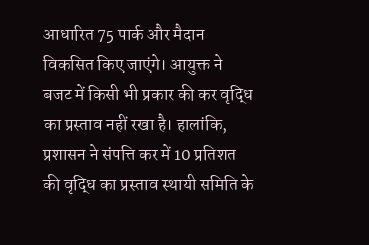आधारित 75 पार्क और मैदान विकसित किए जाएंगे। आयुक्त ने बजट में किसी भी प्रकार की कर वृद्धि का प्रस्ताव नहीं रखा है। हालांकि, प्रशासन ने संपत्ति कर में 10 प्रतिशत की वृद्धि का प्रस्ताव स्थायी समिति के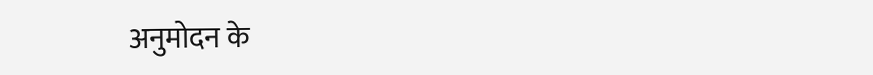अनुमोदन के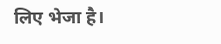लिए भेजा है।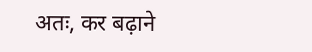अतः, कर बढ़ाने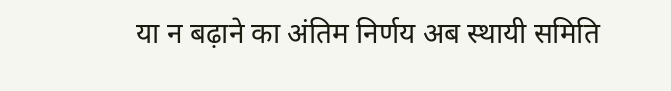या न बढ़ाने का अंतिम निर्णय अब स्थायी समिति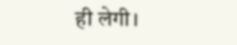ही लेगी।